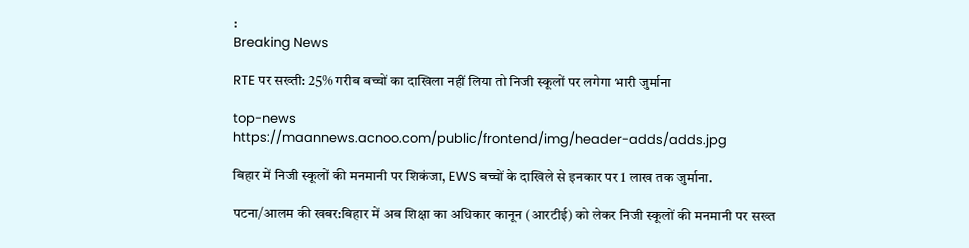:
Breaking News

RTE पर सख्ती: 25% गरीब बच्चों का दाखिला नहीं लिया तो निजी स्कूलों पर लगेगा भारी जुर्माना

top-news
https://maannews.acnoo.com/public/frontend/img/header-adds/adds.jpg

बिहार में निजी स्कूलों की मनमानी पर शिकंजा, EWS बच्चों के दाखिले से इनकार पर 1 लाख तक जुर्माना.

पटना/आलम की खबर:बिहार में अब शिक्षा का अधिकार कानून (आरटीई) को लेकर निजी स्कूलों की मनमानी पर सख्त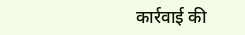कार्रवाई की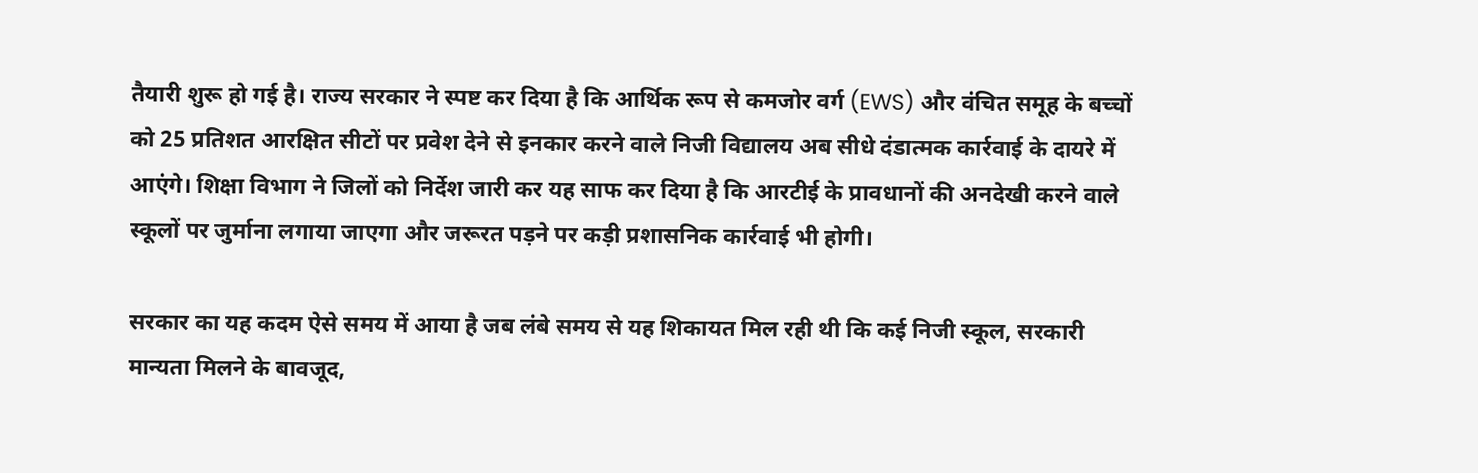तैयारी शुरू हो गई है। राज्य सरकार ने स्पष्ट कर दिया है कि आर्थिक रूप से कमजोर वर्ग (EWS) और वंचित समूह के बच्चों को 25 प्रतिशत आरक्षित सीटों पर प्रवेश देने से इनकार करने वाले निजी विद्यालय अब सीधे दंडात्मक कार्रवाई के दायरे में आएंगे। शिक्षा विभाग ने जिलों को निर्देश जारी कर यह साफ कर दिया है कि आरटीई के प्रावधानों की अनदेखी करने वाले स्कूलों पर जुर्माना लगाया जाएगा और जरूरत पड़ने पर कड़ी प्रशासनिक कार्रवाई भी होगी।

सरकार का यह कदम ऐसे समय में आया है जब लंबे समय से यह शिकायत मिल रही थी कि कई निजी स्कूल, सरकारी मान्यता मिलने के बावजूद,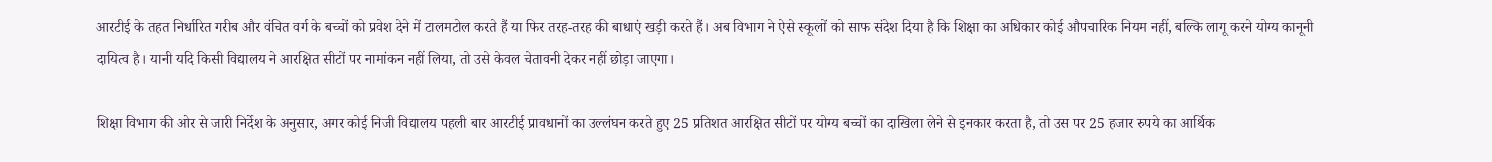आरटीई के तहत निर्धारित गरीब और वंचित वर्ग के बच्चों को प्रवेश देने में टालमटोल करते हैं या फिर तरह-तरह की बाधाएं खड़ी करते हैं। अब विभाग ने ऐसे स्कूलों को साफ संदेश दिया है कि शिक्षा का अधिकार कोई औपचारिक नियम नहीं, बल्कि लागू करने योग्य कानूनी दायित्व है। यानी यदि किसी विद्यालय ने आरक्षित सीटों पर नामांकन नहीं लिया, तो उसे केवल चेतावनी देकर नहीं छोड़ा जाएगा।

शिक्षा विभाग की ओर से जारी निर्देश के अनुसार, अगर कोई निजी विद्यालय पहली बार आरटीई प्रावधानों का उल्लंघन करते हुए 25 प्रतिशत आरक्षित सीटों पर योग्य बच्चों का दाखिला लेने से इनकार करता है, तो उस पर 25 हजार रुपये का आर्थिक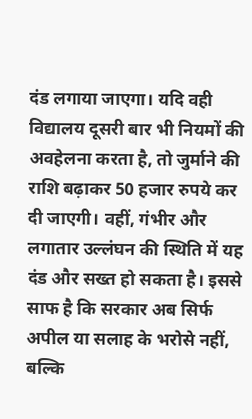दंड लगाया जाएगा। यदि वही विद्यालय दूसरी बार भी नियमों की अवहेलना करता है, तो जुर्माने की राशि बढ़ाकर 50 हजार रुपये कर दी जाएगी। वहीं, गंभीर और लगातार उल्लंघन की स्थिति में यह दंड और सख्त हो सकता है। इससे साफ है कि सरकार अब सिर्फ अपील या सलाह के भरोसे नहीं, बल्कि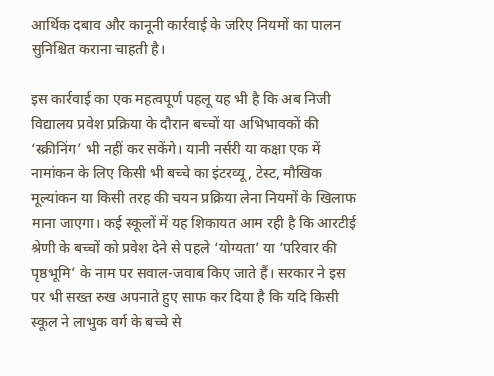आर्थिक दबाव और कानूनी कार्रवाई के जरिए नियमों का पालन सुनिश्चित कराना चाहती है।

इस कार्रवाई का एक महत्वपूर्ण पहलू यह भी है कि अब निजी विद्यालय प्रवेश प्रक्रिया के दौरान बच्चों या अभिभावकों की ‘स्क्रीनिंग’ भी नहीं कर सकेंगे। यानी नर्सरी या कक्षा एक में नामांकन के लिए किसी भी बच्चे का इंटरव्यू, टेस्ट, मौखिक मूल्यांकन या किसी तरह की चयन प्रक्रिया लेना नियमों के खिलाफ माना जाएगा। कई स्कूलों में यह शिकायत आम रही है कि आरटीई श्रेणी के बच्चों को प्रवेश देने से पहले ‘योग्यता’ या ‘परिवार की पृष्ठभूमि’ के नाम पर सवाल-जवाब किए जाते हैं। सरकार ने इस पर भी सख्त रुख अपनाते हुए साफ कर दिया है कि यदि किसी स्कूल ने लाभुक वर्ग के बच्चे से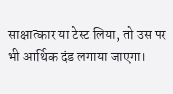साक्षात्कार या टेस्ट लिया, तो उस पर भी आर्थिक दंड लगाया जाएगा।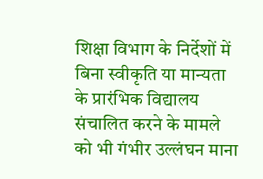शिक्षा विभाग के निर्देशों में बिना स्वीकृति या मान्यता के प्रारंभिक विद्यालय संचालित करने के मामले को भी गंभीर उल्लंघन माना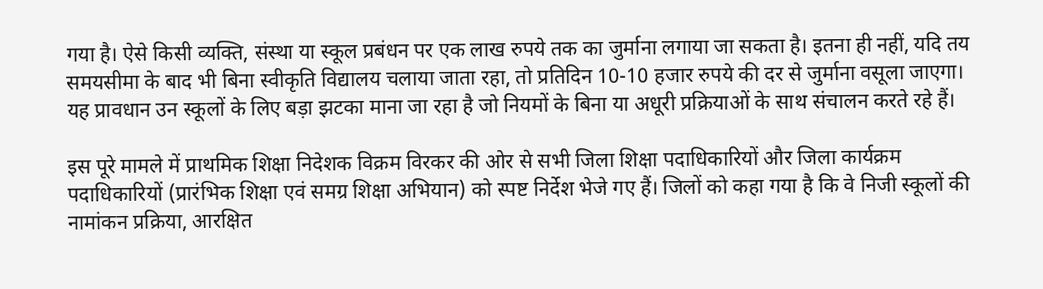गया है। ऐसे किसी व्यक्ति, संस्था या स्कूल प्रबंधन पर एक लाख रुपये तक का जुर्माना लगाया जा सकता है। इतना ही नहीं, यदि तय समयसीमा के बाद भी बिना स्वीकृति विद्यालय चलाया जाता रहा, तो प्रतिदिन 10-10 हजार रुपये की दर से जुर्माना वसूला जाएगा। यह प्रावधान उन स्कूलों के लिए बड़ा झटका माना जा रहा है जो नियमों के बिना या अधूरी प्रक्रियाओं के साथ संचालन करते रहे हैं।

इस पूरे मामले में प्राथमिक शिक्षा निदेशक विक्रम विरकर की ओर से सभी जिला शिक्षा पदाधिकारियों और जिला कार्यक्रम पदाधिकारियों (प्रारंभिक शिक्षा एवं समग्र शिक्षा अभियान) को स्पष्ट निर्देश भेजे गए हैं। जिलों को कहा गया है कि वे निजी स्कूलों की नामांकन प्रक्रिया, आरक्षित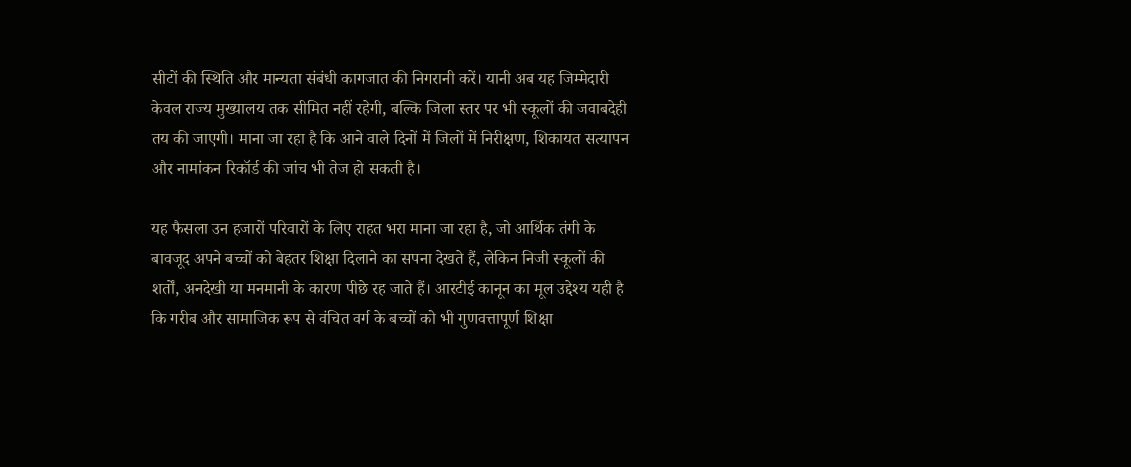सीटों की स्थिति और मान्यता संबंधी कागजात की निगरानी करें। यानी अब यह जिम्मेदारी केवल राज्य मुख्यालय तक सीमित नहीं रहेगी, बल्कि जिला स्तर पर भी स्कूलों की जवाबदेही तय की जाएगी। माना जा रहा है कि आने वाले दिनों में जिलों में निरीक्षण, शिकायत सत्यापन और नामांकन रिकॉर्ड की जांच भी तेज हो सकती है।

यह फैसला उन हजारों परिवारों के लिए राहत भरा माना जा रहा है, जो आर्थिक तंगी के बावजूद अपने बच्चों को बेहतर शिक्षा दिलाने का सपना देखते हैं, लेकिन निजी स्कूलों की शर्तों, अनदेखी या मनमानी के कारण पीछे रह जाते हैं। आरटीई कानून का मूल उद्देश्य यही है कि गरीब और सामाजिक रूप से वंचित वर्ग के बच्चों को भी गुणवत्तापूर्ण शिक्षा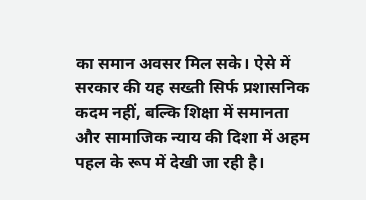का समान अवसर मिल सके। ऐसे में सरकार की यह सख्ती सिर्फ प्रशासनिक कदम नहीं, बल्कि शिक्षा में समानता और सामाजिक न्याय की दिशा में अहम पहल के रूप में देखी जा रही है।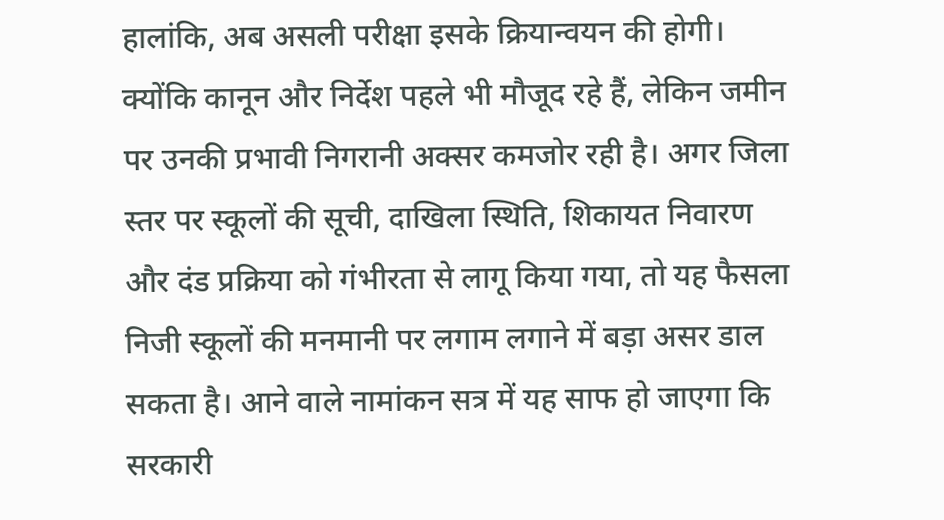हालांकि, अब असली परीक्षा इसके क्रियान्वयन की होगी। क्योंकि कानून और निर्देश पहले भी मौजूद रहे हैं, लेकिन जमीन पर उनकी प्रभावी निगरानी अक्सर कमजोर रही है। अगर जिला स्तर पर स्कूलों की सूची, दाखिला स्थिति, शिकायत निवारण और दंड प्रक्रिया को गंभीरता से लागू किया गया, तो यह फैसला निजी स्कूलों की मनमानी पर लगाम लगाने में बड़ा असर डाल सकता है। आने वाले नामांकन सत्र में यह साफ हो जाएगा कि सरकारी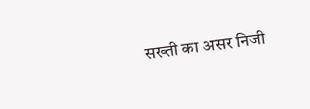सख्ती का असर निजी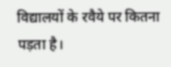विद्यालयों के रवैये पर कितना पड़ता है।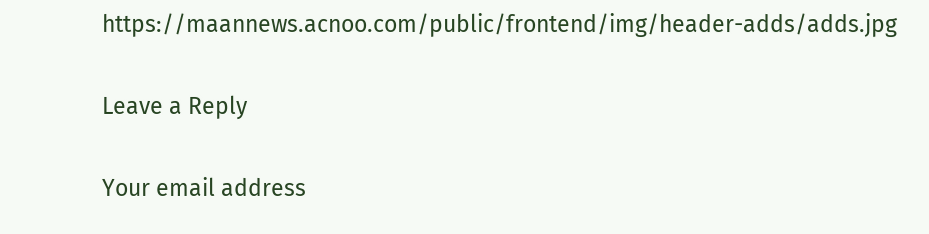https://maannews.acnoo.com/public/frontend/img/header-adds/adds.jpg

Leave a Reply

Your email address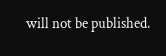will not be published.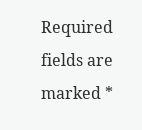Required fields are marked *